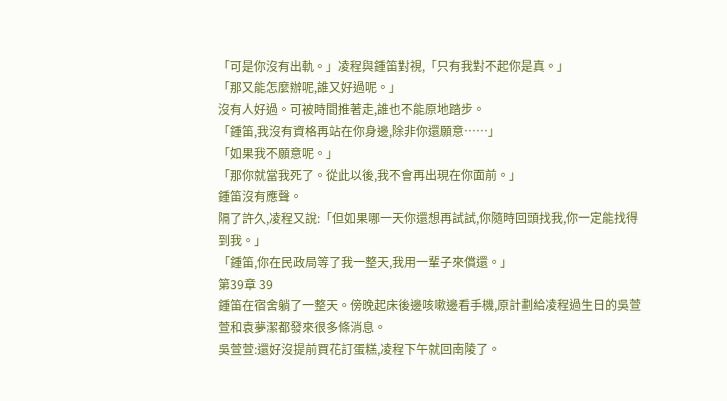「可是你沒有出軌。」凌程與鍾笛對視,「只有我對不起你是真。」
「那又能怎麼辦呢,誰又好過呢。」
沒有人好過。可被時間推著走,誰也不能原地踏步。
「鍾笛,我沒有資格再站在你身邊,除非你還願意……」
「如果我不願意呢。」
「那你就當我死了。從此以後,我不會再出現在你面前。」
鍾笛沒有應聲。
隔了許久,凌程又說:「但如果哪一天你還想再試試,你隨時回頭找我,你一定能找得到我。」
「鍾笛,你在民政局等了我一整天,我用一輩子來償還。」
第39章 39
鍾笛在宿舍躺了一整天。傍晚起床後邊咳嗽邊看手機,原計劃給凌程過生日的吳萱萱和袁夢潔都發來很多條消息。
吳萱萱:還好沒提前買花訂蛋糕,凌程下午就回南陵了。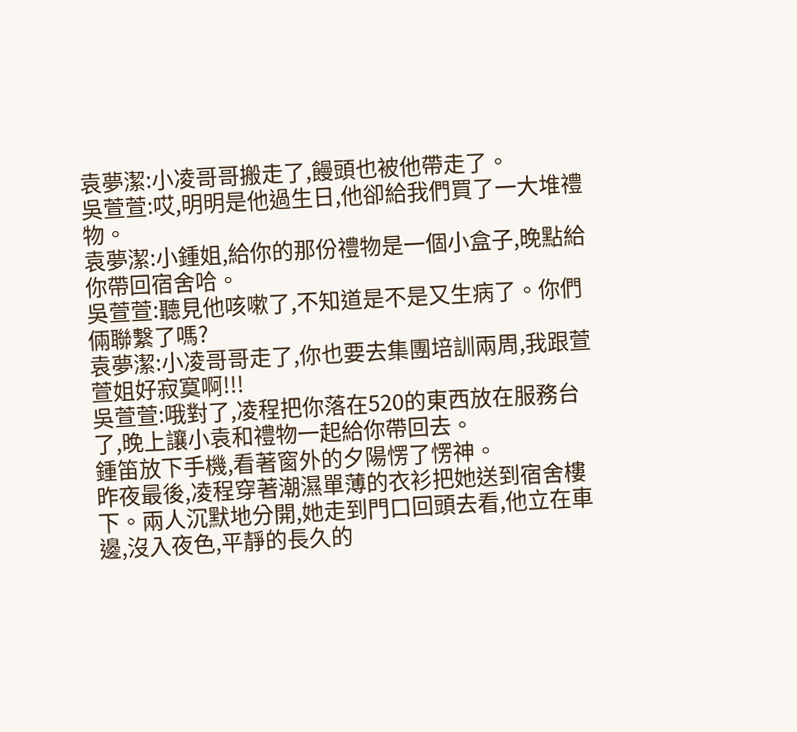袁夢潔:小凌哥哥搬走了,饅頭也被他帶走了。
吳萱萱:哎,明明是他過生日,他卻給我們買了一大堆禮物。
袁夢潔:小鍾姐,給你的那份禮物是一個小盒子,晚點給你帶回宿舍哈。
吳萱萱:聽見他咳嗽了,不知道是不是又生病了。你們倆聯繫了嗎?
袁夢潔:小凌哥哥走了,你也要去集團培訓兩周,我跟萱萱姐好寂寞啊!!!
吳萱萱:哦對了,凌程把你落在520的東西放在服務台了,晚上讓小袁和禮物一起給你帶回去。
鍾笛放下手機,看著窗外的夕陽愣了愣神。
昨夜最後,凌程穿著潮濕單薄的衣衫把她送到宿舍樓下。兩人沉默地分開,她走到門口回頭去看,他立在車邊,沒入夜色,平靜的長久的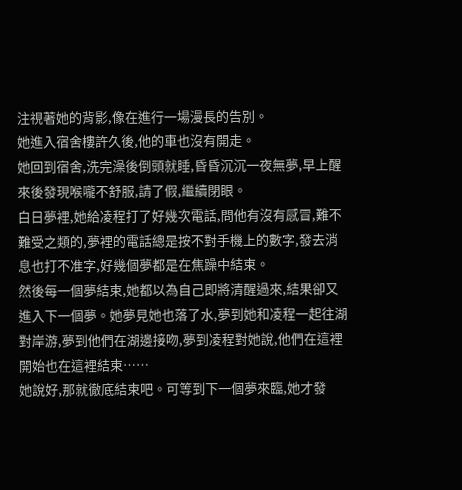注視著她的背影,像在進行一場漫長的告別。
她進入宿舍樓許久後,他的車也沒有開走。
她回到宿舍,洗完澡後倒頭就睡,昏昏沉沉一夜無夢,早上醒來後發現喉嚨不舒服,請了假,繼續閉眼。
白日夢裡,她給凌程打了好幾次電話,問他有沒有感冒,難不難受之類的,夢裡的電話總是按不對手機上的數字,發去消息也打不准字,好幾個夢都是在焦躁中結束。
然後每一個夢結束,她都以為自己即將清醒過來,結果卻又進入下一個夢。她夢見她也落了水,夢到她和凌程一起往湖對岸游,夢到他們在湖邊接吻,夢到凌程對她說,他們在這裡開始也在這裡結束……
她說好,那就徹底結束吧。可等到下一個夢來臨,她才發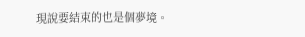現說要結束的也是個夢境。